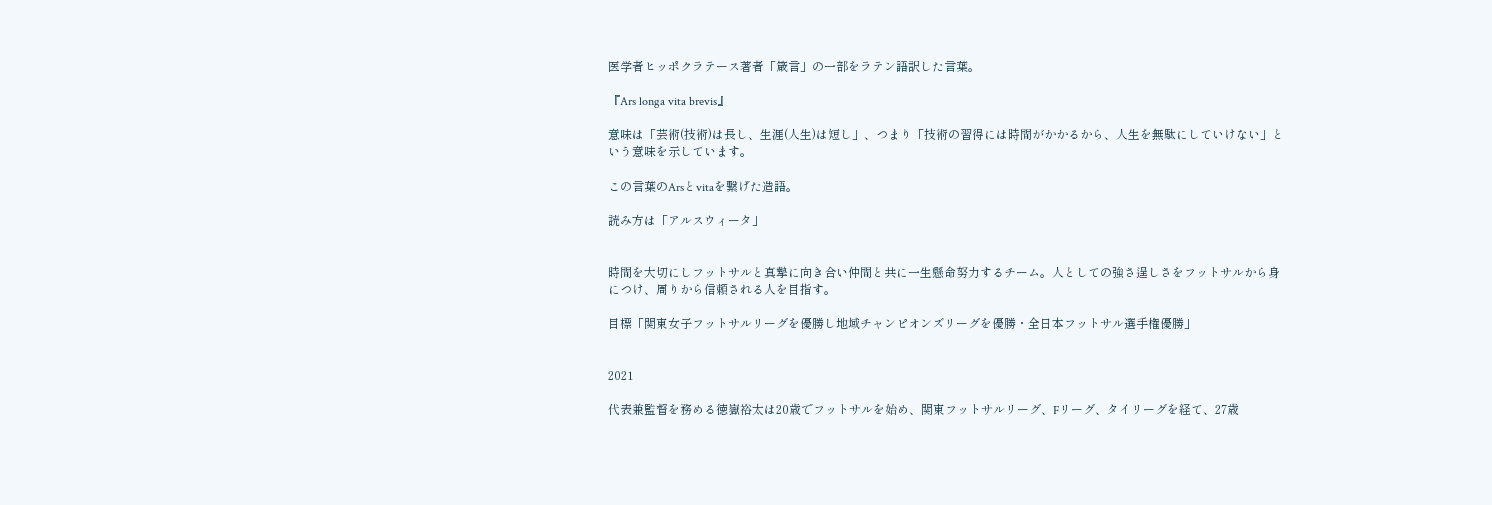医学者ヒッポクラテース著者「箴言」の一部をラテン語訳した言葉。

『Ars longa vita brevis』

意味は「芸術(技術)は長し、生涯(人生)は短し」、つまり「技術の習得には時間がかかるから、人生を無駄にしていけない」という意味を示しています。

この言葉のArsとvitaを繋げた造語。

読み方は「アルスウィータ」


時間を大切にしフットサルと真摯に向き合い仲間と共に一生懸命努力するチーム。人としての強さ逞しさをフットサルから身につけ、周りから信頼される人を目指す。

目標「関東女子フットサルリーグを優勝し地域チャンピオンズリーグを優勝・全日本フットサル選手権優勝」


2021

代表兼監督を務める徳嶽裕太は20歳でフットサルを始め、関東フットサルリーグ、Fリーグ、タイリーグを経て、27歳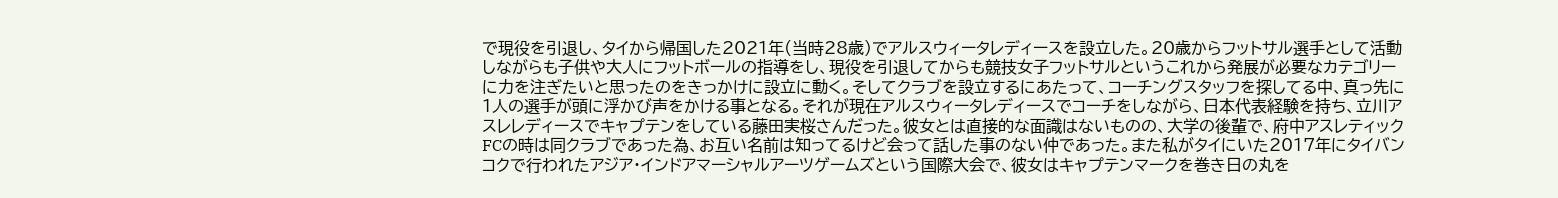で現役を引退し、タイから帰国した2021年(当時28歳)でアルスウィータレディースを設立した。20歳からフットサル選手として活動しながらも子供や大人にフットボールの指導をし、現役を引退してからも競技女子フットサルというこれから発展が必要なカテゴリーに力を注ぎたいと思ったのをきっかけに設立に動く。そしてクラブを設立するにあたって、コーチングスタッフを探してる中、真っ先に1人の選手が頭に浮かび声をかける事となる。それが現在アルスウィータレディースでコーチをしながら、日本代表経験を持ち、立川アスレレディースでキャプテンをしている藤田実桜さんだった。彼女とは直接的な面識はないものの、大学の後輩で、府中アスレティックFCの時は同クラブであった為、お互い名前は知ってるけど会って話した事のない仲であった。また私がタイにいた2017年にタイバンコクで行われたアジア・インドアマーシャルアーツゲームズという国際大会で、彼女はキャプテンマークを巻き日の丸を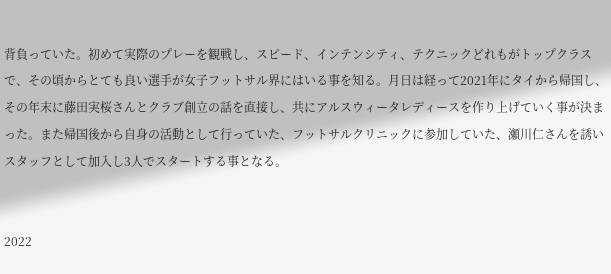背負っていた。初めて実際のプレーを観戦し、スピード、インテンシティ、テクニックどれもがトップクラスで、その頃からとても良い選手が女子フットサル界にはいる事を知る。月日は経って2021年にタイから帰国し、その年末に藤田実桜さんとクラブ創立の話を直接し、共にアルスウィータレディースを作り上げていく事が決まった。また帰国後から自身の活動として行っていた、フットサルクリニックに参加していた、瀬川仁さんを誘いスタッフとして加入し3人でスタートする事となる。


2022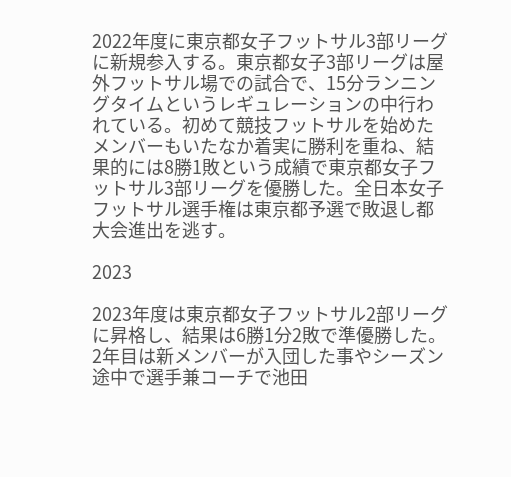2022年度に東京都女子フットサル3部リーグに新規参入する。東京都女子3部リーグは屋外フットサル場での試合で、15分ランニングタイムというレギュレーションの中行われている。初めて競技フットサルを始めたメンバーもいたなか着実に勝利を重ね、結果的には8勝1敗という成績で東京都女子フットサル3部リーグを優勝した。全日本女子フットサル選手権は東京都予選で敗退し都大会進出を逃す。

2023

2023年度は東京都女子フットサル2部リーグに昇格し、結果は6勝1分2敗で準優勝した。2年目は新メンバーが入団した事やシーズン途中で選手兼コーチで池田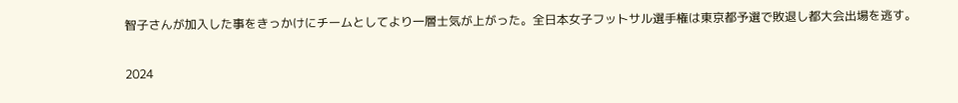智子さんが加入した事をきっかけにチームとしてより一層士気が上がった。全日本女子フットサル選手権は東京都予選で敗退し都大会出場を逃す。

2024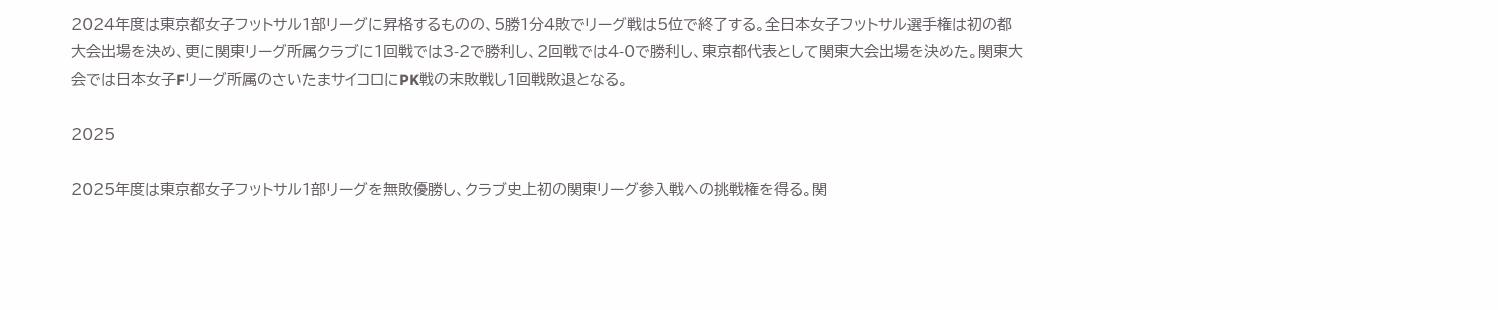2024年度は東京都女子フットサル1部リーグに昇格するものの、5勝1分4敗でリーグ戦は5位で終了する。全日本女子フットサル選手権は初の都大会出場を決め、更に関東リーグ所属クラブに1回戦では3-2で勝利し、2回戦では4-0で勝利し、東京都代表として関東大会出場を決めた。関東大会では日本女子Fリーグ所属のさいたまサイコロにPK戦の末敗戦し1回戦敗退となる。

2025

2025年度は東京都女子フットサル1部リーグを無敗優勝し、クラブ史上初の関東リーグ参入戦への挑戦権を得る。関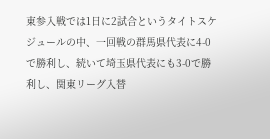東参入戦では1日に2試合というタイトスケジュールの中、一回戦の群馬県代表に4-0で勝利し、続いて埼玉県代表にも3-0で勝利し、関東リーグ入替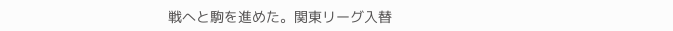戦へと駒を進めた。関東リーグ入替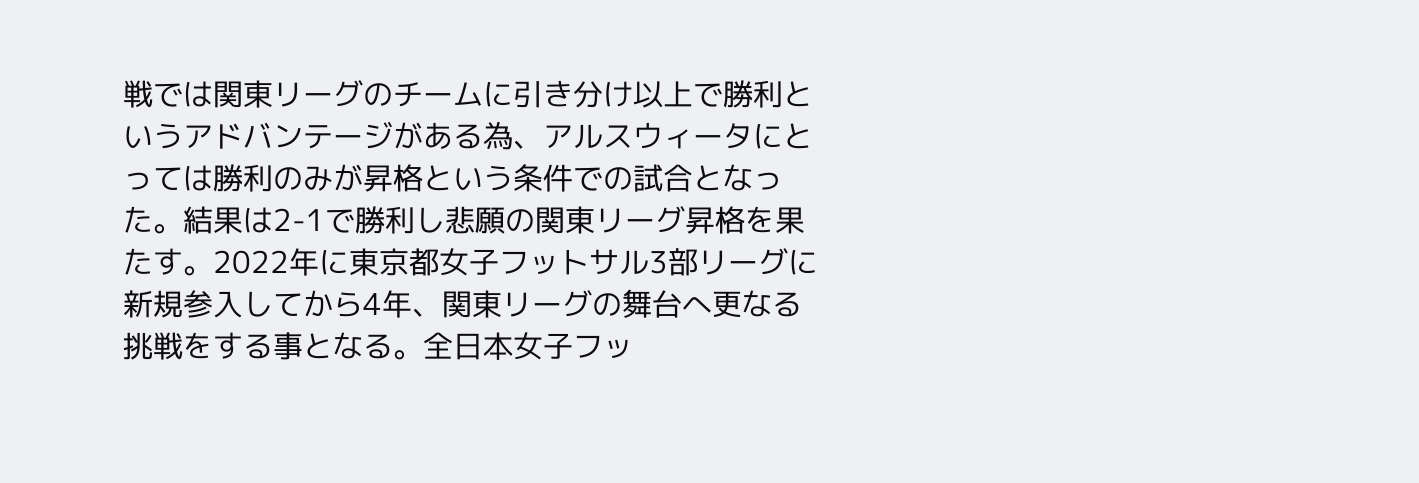戦では関東リーグのチームに引き分け以上で勝利というアドバンテージがある為、アルスウィータにとっては勝利のみが昇格という条件での試合となった。結果は2-1で勝利し悲願の関東リーグ昇格を果たす。2022年に東京都女子フットサル3部リーグに新規参入してから4年、関東リーグの舞台へ更なる挑戦をする事となる。全日本女子フッ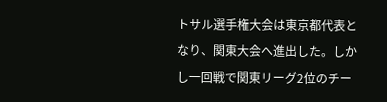トサル選手権大会は東京都代表となり、関東大会へ進出した。しかし一回戦で関東リーグ2位のチー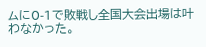ムに0-1で敗戦し全国大会出場は叶わなかった。